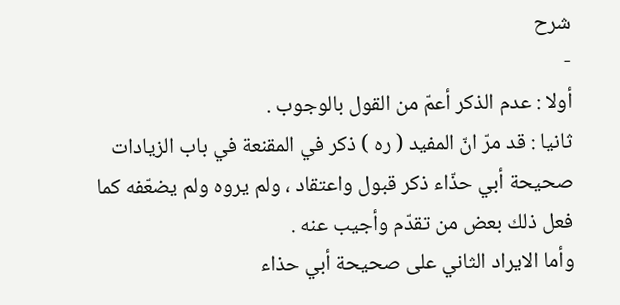شرح
-
أولا : عدم الذكر أعمّ من القول بالوجوب .
ثانيا : قد مرّ انّ المفيد ( ره ) ذكر في المقنعة في باب الزيادات صحيحة أبي حذّاء ذكر قبول واعتقاد ، ولم يروه ولم يضعّفه كما فعل ذلك بعض من تقدّم وأجيب عنه .
وأما الايراد الثاني على صحيحة أبي حذاء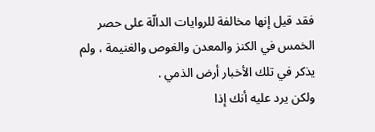فقد قيل إنها مخالفة للروايات الدالّة على حصر الخمس في الكنز والمعدن والغوص والغنيمة ، ولم يذكر في تلك الأخبار أرض الذمي .
ولكن يرد عليه أنك إذا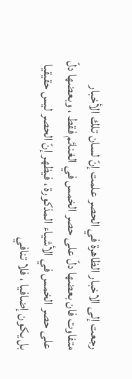رجعت إلى الاخبار الظاهرة في الحصر علمت إنّ لسان تلك الأخبار متفاوت فان بعضها دلّ على حصر الخمس في الغنائم فقط ، وبعضها دلّ على حصر الخمس في الأشياء المذكورة ، فيظهر إنّ الحصر ليس حقيقيا بل يكون إضافيا ، فلا تنافي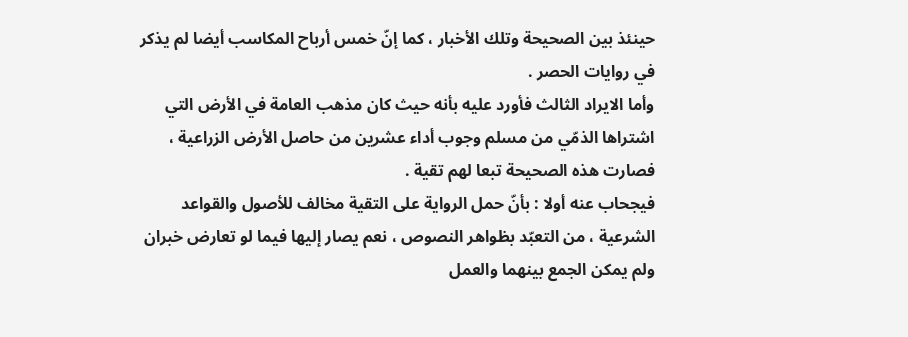حينئذ بين الصحيحة وتلك الأخبار ، كما إنّ خمس أرباح المكاسب أيضا لم يذكر في روايات الحصر .
وأما الايراد الثالث فأورد عليه بأنه حيث كان مذهب العامة في الأرض التي اشتراها الذمّي من مسلم وجوب أداء عشرين من حاصل الأرض الزراعية ، فصارت هذه الصحيحة تبعا لهم تقية .
فيجحاب عنه أولا : بأنّ حمل الرواية على التقية مخالف للأصول والقواعد الشرعية ، من التعبّد بظواهر النصوص ، نعم يصار إليها فيما لو تعارض خبران ولم يمكن الجمع بينهما والعمل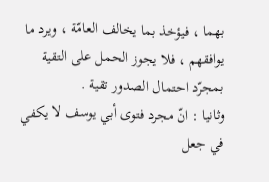بهما ، فيؤخذ بما يخالف العامّة ، ويرد ما يوافقهم ، فلا يجوز الحمل على التقية بمجرّد احتمال الصدور تقية .
وثانيا : انّ مجرد فتوى أبي يوسف لا يكفي في جعل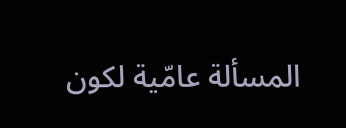المسألة عامّية لكون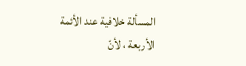المسألة خلافية عند الأئمة الأربعة ، لأنّ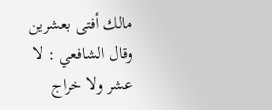مالك أفتى بعشرين وقال الشافعي : لا عشر ولا خراج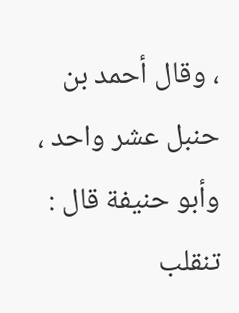، وقال أحمد بن حنبل عشر واحد ، وأبو حنيفة قال : تنقلب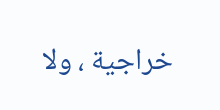خراجية ، ولا